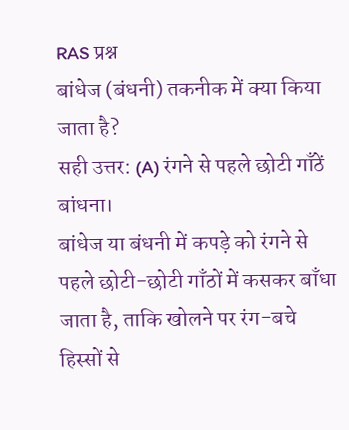RAS प्रश्न
बांधेज (बंधनी) तकनीक में क्या किया जाता है?
सही उत्तर: (A) रंगने से पहले छोटी गाँठें बांधना।
बांधेज या बंधनी में कपड़े को रंगने से पहले छोटी-छोटी गाँठों में कसकर बाँधा जाता है, ताकि खोलने पर रंग-बचे हिस्सों से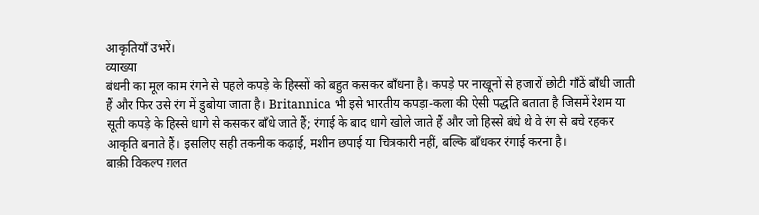आकृतियाँ उभरें।
व्याख्या
बंधनी का मूल काम रंगने से पहले कपड़े के हिस्सों को बहुत कसकर बाँधना है। कपड़े पर नाखूनों से हजारों छोटी गाँठें बाँधी जाती हैं और फिर उसे रंग में डुबोया जाता है। Britannica भी इसे भारतीय कपड़ा-कला की ऐसी पद्धति बताता है जिसमें रेशम या सूती कपड़े के हिस्से धागे से कसकर बाँधे जाते हैं; रंगाई के बाद धागे खोले जाते हैं और जो हिस्से बंधे थे वे रंग से बचे रहकर आकृति बनाते हैं। इसलिए सही तकनीक कढ़ाई, मशीन छपाई या चित्रकारी नहीं, बल्कि बाँधकर रंगाई करना है।
बाक़ी विकल्प ग़लत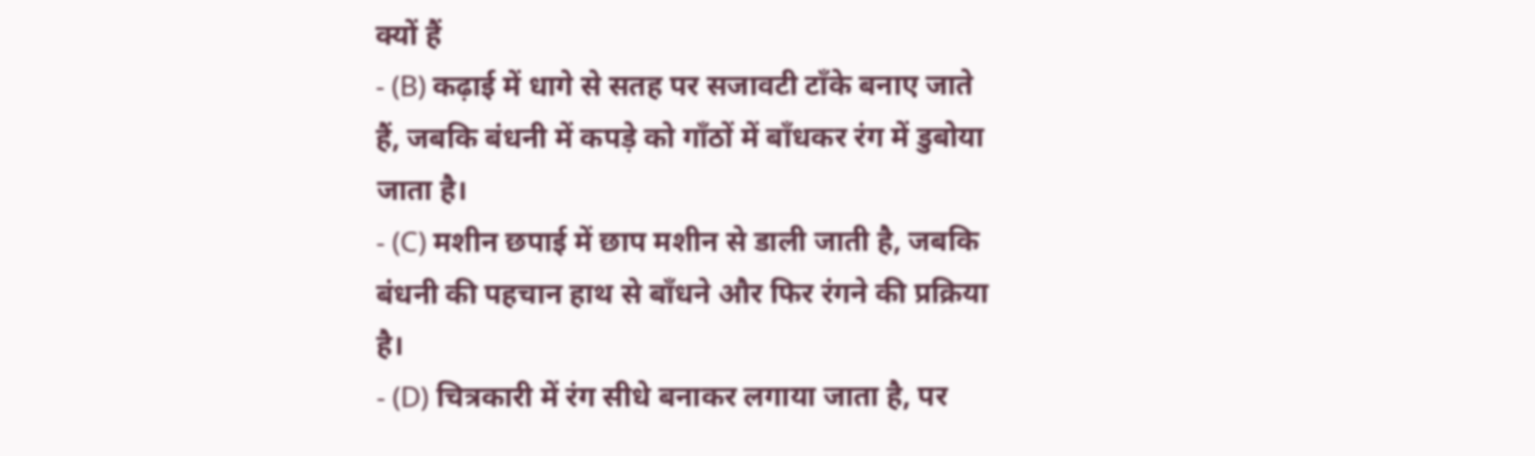क्यों हैं
- (B) कढ़ाई में धागे से सतह पर सजावटी टाँके बनाए जाते हैं, जबकि बंधनी में कपड़े को गाँठों में बाँधकर रंग में डुबोया जाता है।
- (C) मशीन छपाई में छाप मशीन से डाली जाती है, जबकि बंधनी की पहचान हाथ से बाँधने और फिर रंगने की प्रक्रिया है।
- (D) चित्रकारी में रंग सीधे बनाकर लगाया जाता है, पर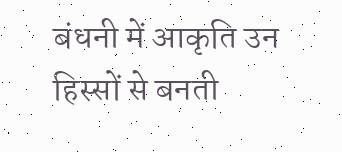बंधनी में आकृति उन हिस्सों से बनती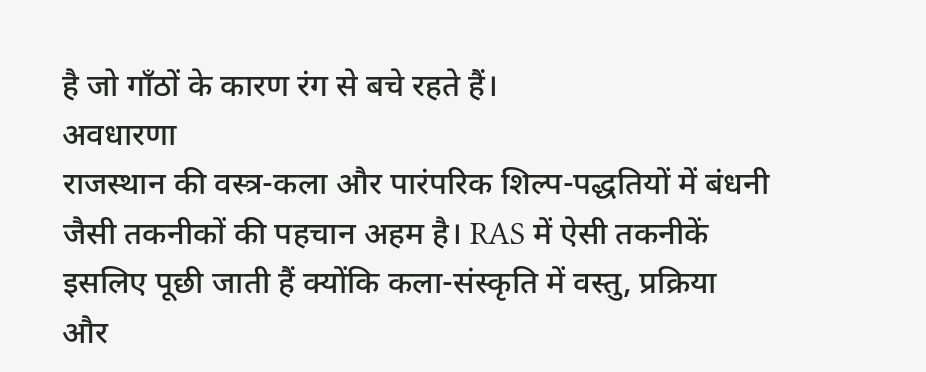है जो गाँठों के कारण रंग से बचे रहते हैं।
अवधारणा
राजस्थान की वस्त्र-कला और पारंपरिक शिल्प-पद्धतियों में बंधनी जैसी तकनीकों की पहचान अहम है। RAS में ऐसी तकनीकें इसलिए पूछी जाती हैं क्योंकि कला-संस्कृति में वस्तु, प्रक्रिया और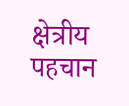क्षेत्रीय पहचान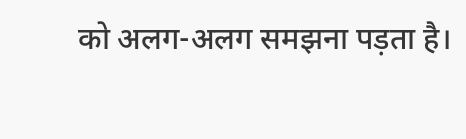को अलग-अलग समझना पड़ता है।